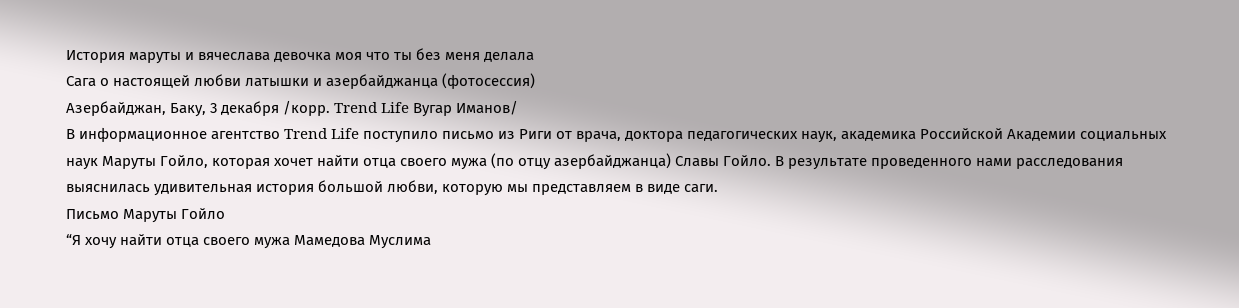История маруты и вячеслава девочка моя что ты без меня делала
Сага о настоящей любви латышки и азербайджанца (фотосессия)
Азербайджан, Баку, 3 декабря /корр. Trend Life Вугар Иманов/
В информационное агентство Trend Life поступило письмо из Риги от врача, доктора педагогических наук, академика Российской Академии социальных наук Маруты Гойло, которая хочет найти отца своего мужа (по отцу азербайджанца) Славы Гойло. В результате проведенного нами расследования выяснилась удивительная история большой любви, которую мы представляем в виде саги.
Письмо Маруты Гойло
“Я хочу найти отца своего мужа Мамедова Муслима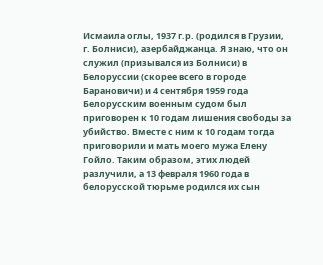Исмаила оглы, 1937 г.р. (родился в Грузии, г. Болниси), азербайджанца. Я знаю, что он служил (призывался из Болниси) в Белоруссии (скорее всего в городе Барановичи) и 4 сентября 1959 года Белорусским военным судом был приговорен к 10 годам лишения свободы за убийство. Вместе с ним к 10 годам тогда приговорили и мать моего мужа Елену Гойло. Таким образом, этих людей разлучили, а 13 февраля 1960 года в белорусской тюрьме родился их сын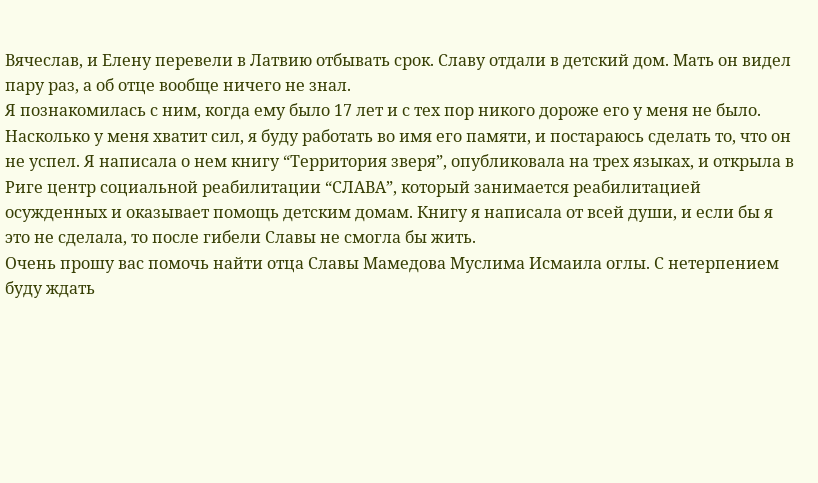Вячеслав, и Елену перевели в Латвию отбывать срок. Славу отдали в детский дом. Мать он видел пару раз, а об отце вообще ничего не знал.
Я познакомилась с ним, когда ему было 17 лет и с тех пор никого дороже его у меня не было.
Насколько у меня хватит сил, я буду работать во имя его памяти, и постараюсь сделать то, что он не успел. Я написала о нем книгу “Территория зверя”, опубликовала на трех языках, и открыла в Риге центр социальной реабилитации “СЛАВА”, который занимается реабилитацией осужденных и оказывает помощь детским домам. Книгу я написала от всей души, и если бы я это не сделала, то после гибели Славы не смогла бы жить.
Очень прошу вас помочь найти отца Славы Мамедова Муслима Исмаила оглы. С нетерпением буду ждать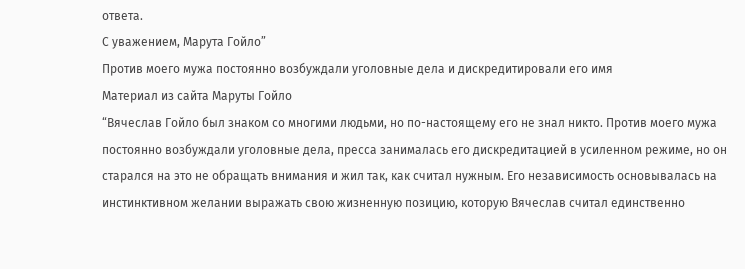ответа.
С уважением, Марута Гойло”
Против моего мужа постоянно возбуждали уголовные дела и дискредитировали его имя
Материал из сайта Маруты Гойло
“Вячеслав Гойло был знаком со многими людьми, но по-настоящему его не знал никто. Против моего мужа постоянно возбуждали уголовные дела, пресса занималась его дискредитацией в усиленном режиме, но он старался на это не обращать внимания и жил так, как считал нужным. Его независимость основывалась на инстинктивном желании выражать свою жизненную позицию, которую Вячеслав считал единственно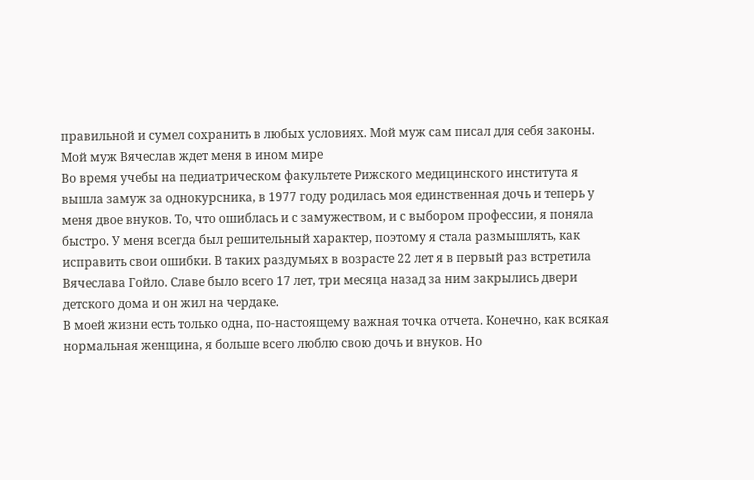правильной и сумел сохранить в любых условиях. Мой муж сам писал для себя законы.
Мой муж Вячеслав ждет меня в ином мире
Во время учебы на педиатрическом факультете Рижского медицинского института я вышла замуж за однокурсника, в 1977 году родилась моя единственная дочь и теперь у меня двое внуков. То, что ошиблась и с замужеством, и с выбором профессии, я поняла быстро. У меня всегда был решительный характер, поэтому я стала размышлять, как исправить свои ошибки. В таких раздумьях в возрасте 22 лет я в первый раз встретила Вячеслава Гойло. Славе было всего 17 лет, три месяца назад за ним закрылись двери детского дома и он жил на чердаке.
В моей жизни есть только одна, по-настоящему важная точка отчета. Конечно, как всякая нормальная женщина, я больше всего люблю свою дочь и внуков. Но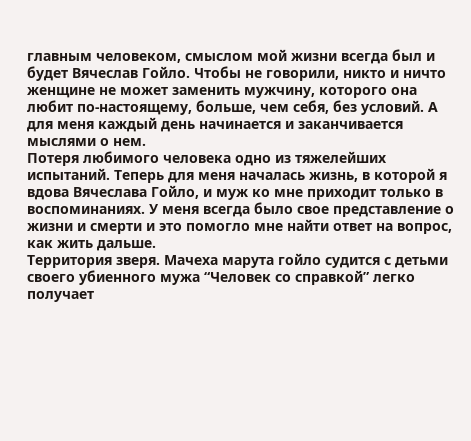главным человеком, смыслом мой жизни всегда был и будет Вячеслав Гойло. Чтобы не говорили, никто и ничто женщине не может заменить мужчину, которого она любит по-настоящему, больше, чем себя, без условий. А для меня каждый день начинается и заканчивается мыслями о нем.
Потеря любимого человека одно из тяжелейших испытаний. Теперь для меня началась жизнь, в которой я вдова Вячеслава Гойло, и муж ко мне приходит только в воспоминаниях. У меня всегда было свое представление о жизни и смерти и это помогло мне найти ответ на вопрос, как жить дальше.
Территория зверя. Мачеха марута гойло судится с детьми своего убиенного мужа “Человек со справкой” легко получает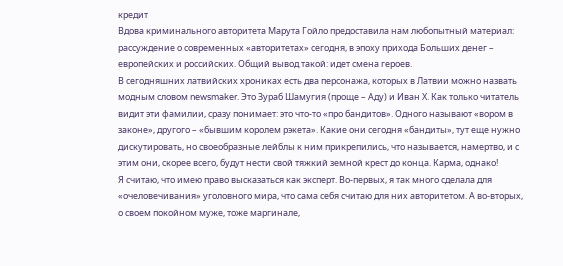кредит
Вдова криминального авторитета Марута Гойло предоставила нам любопытный материал: рассуждение о современных «авторитетах» сегодня, в эпоху прихода Больших денег – европейских и российских. Общий вывод такой: идет смена героев.
В сегодняшних латвийских хрониках есть два персонажа, которых в Латвии можно назвать модным словом newsmaker. Это Зураб Шамугия (проще – Аду) и Иван Х. Как только читатель видит эти фамилии, сразу понимает: это что-то «про бандитов». Одного называют «вором в законе», другого – «бывшим королем рэкета». Какие они сегодня «бандиты», тут еще нужно дискутировать, но своеобразные лейблы к ним прикрепились, что называется, намертво, и с этим они, скорее всего, будут нести свой тяжкий земной крест до конца. Карма, однако!
Я считаю, что имею право высказаться как эксперт. Во-первых, я так много сделала для «очеловечивания» уголовного мира, что сама себя считаю для них авторитетом. А во-вторых, о своем покойном муже, тоже маргинале,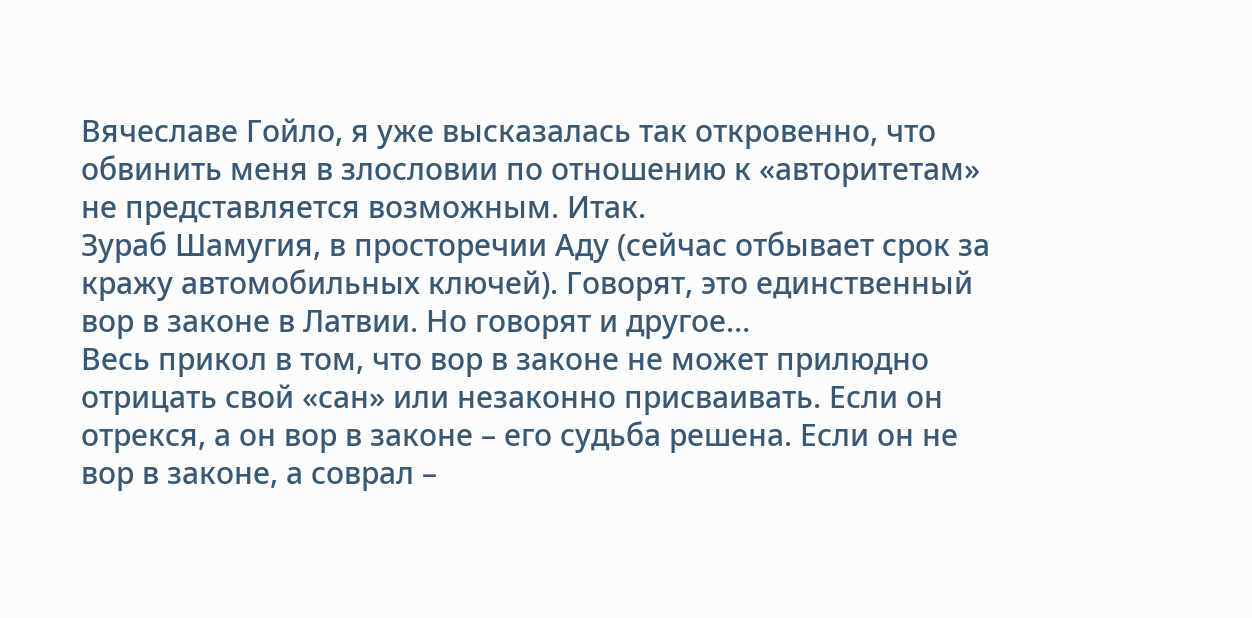Вячеславе Гойло, я уже высказалась так откровенно, что обвинить меня в злословии по отношению к «авторитетам» не представляется возможным. Итак.
Зураб Шамугия, в просторечии Аду (сейчас отбывает срок за кражу автомобильных ключей). Говорят, это единственный вор в законе в Латвии. Но говорят и другое…
Весь прикол в том, что вор в законе не может прилюдно отрицать свой «сан» или незаконно присваивать. Если он отрекся, а он вор в законе – его судьба решена. Если он не вор в законе, а соврал –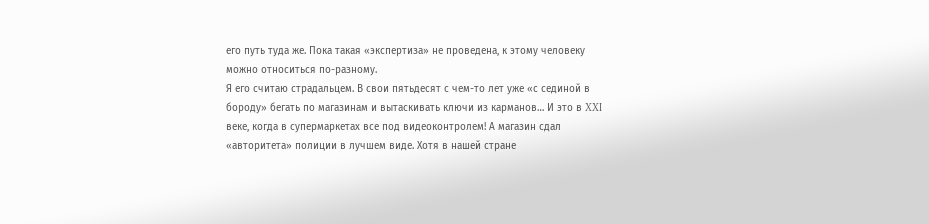его путь туда же. Пока такая «экспертиза» не проведена, к этому человеку можно относиться по-разному.
Я его считаю страдальцем. В свои пятьдесят с чем-то лет уже «с сединой в бороду» бегать по магазинам и вытаскивать ключи из карманов… И это в XXI веке, когда в супермаркетах все под видеоконтролем! А магазин сдал «авторитета» полиции в лучшем виде. Хотя в нашей стране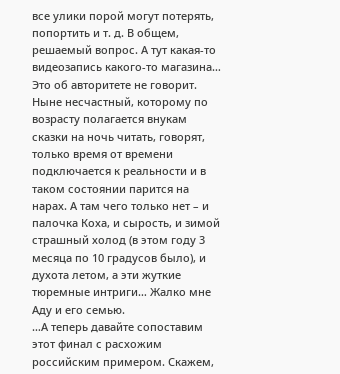все улики порой могут потерять, попортить и т. д. В общем, решаемый вопрос. А тут какая-то видеозапись какого-то магазина… Это об авторитете не говорит.
Ныне несчастный, которому по возрасту полагается внукам сказки на ночь читать, говорят, только время от времени подключается к реальности и в таком состоянии парится на нарах. А там чего только нет – и палочка Коха, и сырость, и зимой страшный холод (в этом году 3 месяца по 10 градусов было), и духота летом, а эти жуткие тюремные интриги… Жалко мне Аду и его семью.
…А теперь давайте сопоставим этот финал с расхожим российским примером. Скажем,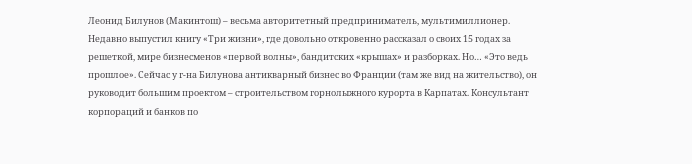Леонид Билунов (Макинтош) – весьма авторитетный предприниматель, мультимиллионер. Недавно выпустил книгу «Три жизни», где довольно откровенно рассказал о своих 15 годах за решеткой, мире бизнесменов «первой волны», бандитских «крышах» и разборках. Но… «Это ведь прошлое». Сейчас у г-на Билунова антикварный бизнес во Франции (там же вид на жительство), он руководит большим проектом – строительством горнолыжного курорта в Карпатах. Консультант корпораций и банков по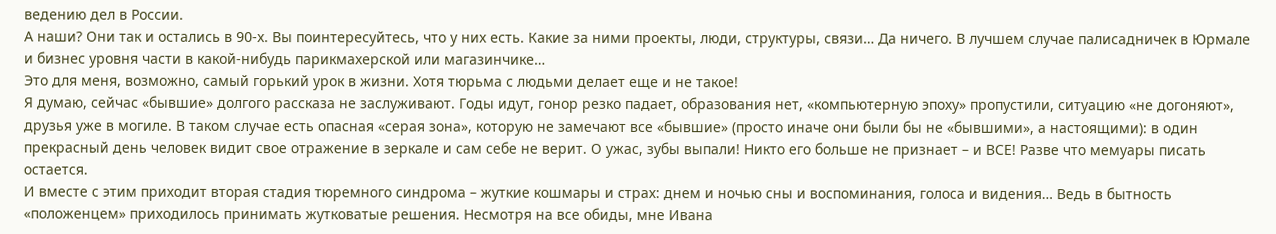ведению дел в России.
А наши? Они так и остались в 90-х. Вы поинтересуйтесь, что у них есть. Какие за ними проекты, люди, структуры, связи… Да ничего. В лучшем случае палисадничек в Юрмале и бизнес уровня части в какой-нибудь парикмахерской или магазинчике…
Это для меня, возможно, самый горький урок в жизни. Хотя тюрьма с людьми делает еще и не такое!
Я думаю, сейчас «бывшие» долгого рассказа не заслуживают. Годы идут, гонор резко падает, образования нет, «компьютерную эпоху» пропустили, ситуацию «не догоняют», друзья уже в могиле. В таком случае есть опасная «серая зона», которую не замечают все «бывшие» (просто иначе они были бы не «бывшими», а настоящими): в один прекрасный день человек видит свое отражение в зеркале и сам себе не верит. О ужас, зубы выпали! Никто его больше не признает – и ВСЕ! Разве что мемуары писать остается.
И вместе с этим приходит вторая стадия тюремного синдрома – жуткие кошмары и страх: днем и ночью сны и воспоминания, голоса и видения… Ведь в бытность «положенцем» приходилось принимать жутковатые решения. Несмотря на все обиды, мне Ивана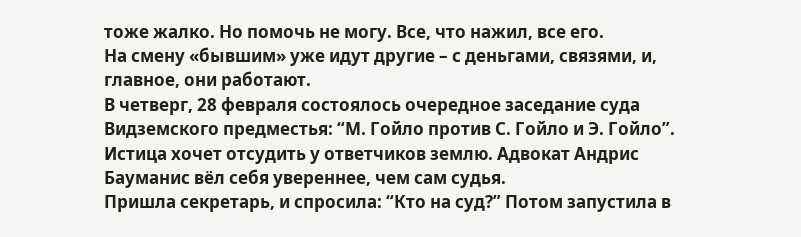тоже жалко. Но помочь не могу. Все, что нажил, все его.
На смену «бывшим» уже идут другие – с деньгами, связями, и, главное, они работают.
В четверг, 28 февраля состоялось очередное заседание суда Видземского предместья: “М. Гойло против С. Гойло и Э. Гойло”. Истица хочет отсудить у ответчиков землю. Адвокат Андрис Бауманис вёл себя увереннее, чем сам судья.
Пришла секретарь, и спросила: “Кто на суд?” Потом запустила в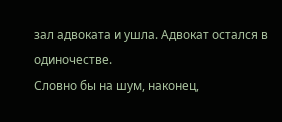зал адвоката и ушла. Адвокат остался в одиночестве.
Словно бы на шум, наконец,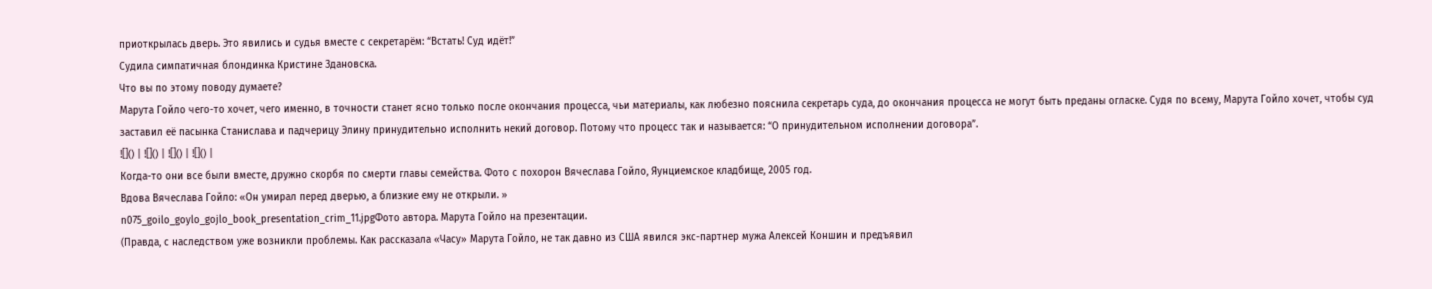приоткрылась дверь. Это явились и судья вместе с секретарём: “Встать! Суд идёт!”
Судила симпатичная блондинка Кристине Здановска.
Что вы по этому поводу думаете?
Марута Гойло чего-то хочет, чего именно, в точности станет ясно только после окончания процесса, чьи материалы, как любезно пояснила секретарь суда, до окончания процесса не могут быть преданы огласке. Судя по всему, Марута Гойло хочет, чтобы суд заставил её пасынка Станислава и падчерицу Элину принудительно исполнить некий договор. Потому что процесс так и называется: “О принудительном исполнении договора”.
![]() | ![]() | ![]() | ![]() |
Когда-то они все были вместе, дружно скорбя по смерти главы семейства. Фото с похорон Вячеслава Гойло, Яунциемское кладбище, 2005 год.
Вдова Вячеслава Гойло: «Он умирал перед дверью, а близкие ему не открыли. »
n075_goilo_goylo_gojlo_book_presentation_crim_11.jpgФото автора. Марута Гойло на презентации.
(Правда, с наследством уже возникли проблемы. Как рассказала «Часу» Марута Гойло, не так давно из США явился экс-партнер мужа Алексей Коншин и предъявил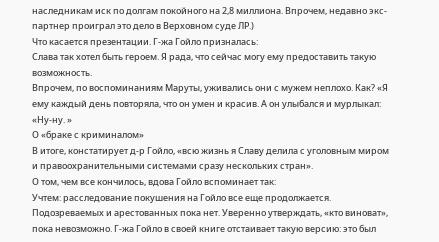наследникам иск по долгам покойного на 2,8 миллиона. Впрочем, недавно экс-партнер проиграл это дело в Верховном суде ЛР.)
Что касается презентации. Г-жа Гойло призналась:
Слава так хотел быть героем. Я рада, что сейчас могу ему предоставить такую возможность.
Впрочем, по воспоминаниям Маруты, уживались они с мужем неплохо. Как? «Я ему каждый день повторяла, что он умен и красив. А он улыбался и мурлыкал: «Ну-ну. »
О «браке с криминалом»
В итоге, констатирует д-р Гойло, «всю жизнь я Славу делила с уголовным миром и правоохранительными системами сразу нескольких стран».
О том, чем все кончилось, вдова Гойло вспоминает так:
Учтем: расследование покушения на Гойло все еще продолжается. Подозреваемых и арестованных пока нет. Уверенно утверждать, «кто виноват», пока невозможно. Г-жа Гойло в своей книге отстаивает такую версию: это был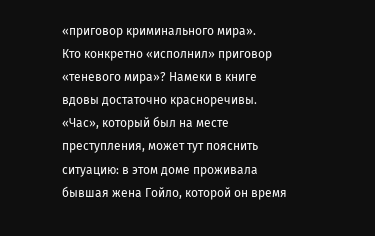«приговор криминального мира».
Кто конкретно «исполнил» приговор «теневого мира»? Намеки в книге вдовы достаточно красноречивы.
«Час», который был на месте преступления, может тут пояснить ситуацию: в этом доме проживала бывшая жена Гойло, которой он время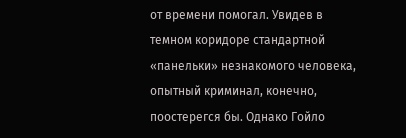от времени помогал. Увидев в темном коридоре стандартной «панельки» незнакомого человека, опытный криминал, конечно, поостерегся бы. Однако Гойло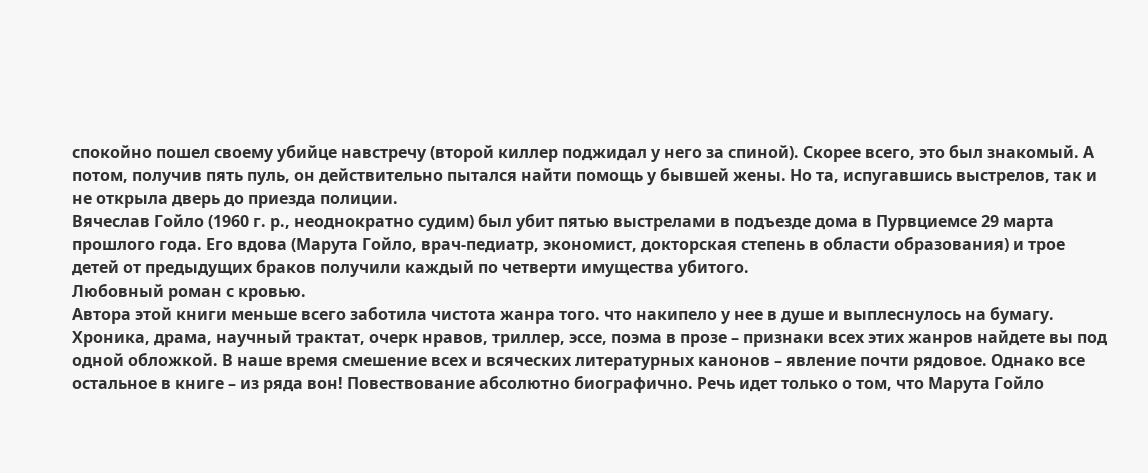спокойно пошел своему убийце навстречу (второй киллер поджидал у него за спиной). Скорее всего, это был знакомый. А потом, получив пять пуль, он действительно пытался найти помощь у бывшей жены. Но та, испугавшись выстрелов, так и не открыла дверь до приезда полиции.
Вячеслав Гойло (1960 г. р., неоднократно судим) был убит пятью выстрелами в подъезде дома в Пурвциемсе 29 марта прошлого года. Его вдова (Марута Гойло, врач-педиатр, экономист, докторская степень в области образования) и трое детей от предыдущих браков получили каждый по четверти имущества убитого.
Любовный роман с кровью.
Автора этой книги меньше всего заботила чистота жанра того. что накипело у нее в душе и выплеснулось на бумагу. Хроника, драма, научный трактат, очерк нравов, триллер, эссе, поэма в прозе – признаки всех этих жанров найдете вы под одной обложкой. В наше время смешение всех и всяческих литературных канонов – явление почти рядовое. Однако все остальное в книге – из ряда вон! Повествование абсолютно биографично. Речь идет только о том, что Марута Гойло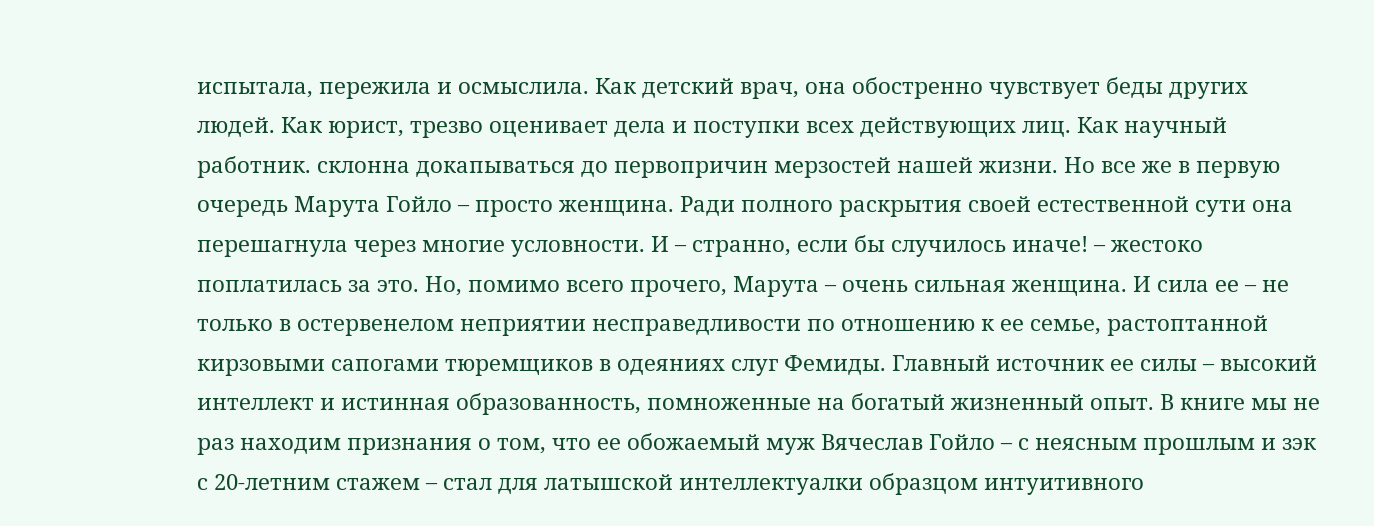испытала, пережила и осмыслила. Как детский врач, она обостренно чувствует беды других людей. Как юрист, трезво оценивает дела и поступки всех действующих лиц. Как научный работник. склонна докапываться до первопричин мерзостей нашей жизни. Но все же в первую очередь Марута Гойло – просто женщина. Ради полного раскрытия своей естественной сути она перешагнула через многие условности. И – странно, если бы случилось иначе! – жестоко поплатилась за это. Но, помимо всего прочего, Марута – очень сильная женщина. И сила ее – не только в остервенелом неприятии несправедливости по отношению к ее семье, растоптанной кирзовыми сапогами тюремщиков в одеяниях слуг Фемиды. Главный источник ее силы – высокий интеллект и истинная образованность, помноженные на богатый жизненный опыт. В книге мы не раз находим признания о том, что ее обожаемый муж Вячеслав Гойло – с неясным прошлым и зэк с 20-летним стажем – стал для латышской интеллектуалки образцом интуитивного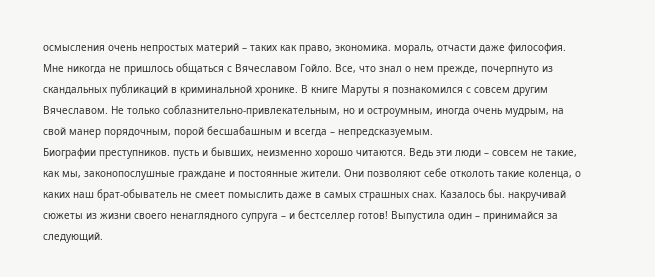осмысления очень непростых материй – таких как право, экономика. мораль, отчасти даже философия. Мне никогда не пришлось общаться с Вячеславом Гойло. Все, что знал о нем прежде, почерпнуто из скандальных публикаций в криминальной хронике. В книге Маруты я познакомился с совсем другим Вячеславом. Не только соблазнительно-привлекательным, но и остроумным, иногда очень мудрым, на свой манер порядочным, порой бесшабашным и всегда – непредсказуемым.
Биографии преступников. пусть и бывших, неизменно хорошо читаются. Ведь эти люди – совсем не такие, как мы, законопослушные граждане и постоянные жители. Они позволяют себе отколоть такие коленца, о каких наш брат-обыватель не смеет помыслить даже в самых страшных снах. Казалось бы. накручивай сюжеты из жизни своего ненаглядного супруга – и бестселлер готов! Выпустила один – принимайся за следующий.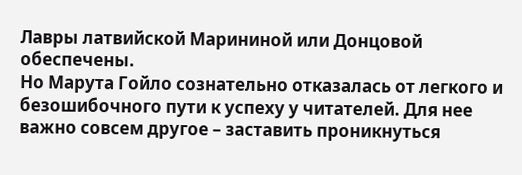Лавры латвийской Марининой или Донцовой обеспечены.
Но Марута Гойло сознательно отказалась от легкого и безошибочного пути к успеху у читателей. Для нее важно совсем другое – заставить проникнуться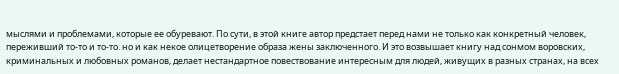мыслями и проблемами, которые ее обуревают. По сути, в этой книге автор предстает перед нами не только как конкретный человек, переживший то-то и то-то. но и как некое олицетворение образа жены заключенного. И это возвышает книгу над сонмом воровских, криминальных и любовных романов, делает нестандартное повествование интересным для людей, живущих в разных странах, на всех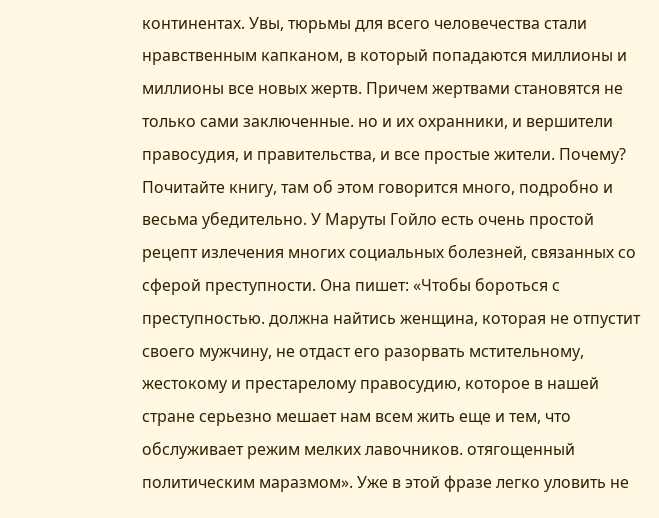континентах. Увы, тюрьмы для всего человечества стали нравственным капканом, в который попадаются миллионы и миллионы все новых жертв. Причем жертвами становятся не только сами заключенные. но и их охранники, и вершители правосудия, и правительства, и все простые жители. Почему? Почитайте книгу, там об этом говорится много, подробно и весьма убедительно. У Маруты Гойло есть очень простой рецепт излечения многих социальных болезней, связанных со сферой преступности. Она пишет: «Чтобы бороться с преступностью. должна найтись женщина, которая не отпустит своего мужчину, не отдаст его разорвать мстительному, жестокому и престарелому правосудию, которое в нашей стране серьезно мешает нам всем жить еще и тем, что обслуживает режим мелких лавочников. отягощенный политическим маразмом». Уже в этой фразе легко уловить не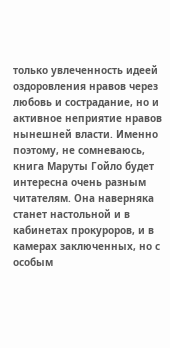только увлеченность идеей оздоровления нравов через любовь и сострадание, но и активное неприятие нравов нынешней власти. Именно поэтому, не сомневаюсь, книга Маруты Гойло будет интересна очень разным читателям. Она наверняка станет настольной и в кабинетах прокуроров, и в камерах заключенных, но с особым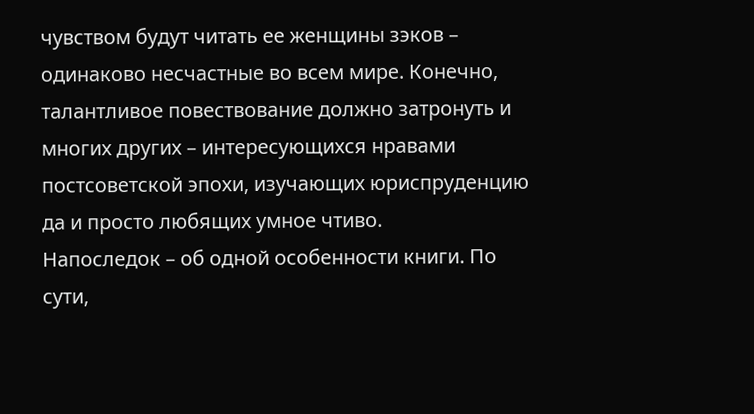чувством будут читать ее женщины зэков – одинаково несчастные во всем мире. Конечно, талантливое повествование должно затронуть и многих других – интересующихся нравами постсоветской эпохи, изучающих юриспруденцию да и просто любящих умное чтиво.
Напоследок – об одной особенности книги. По сути,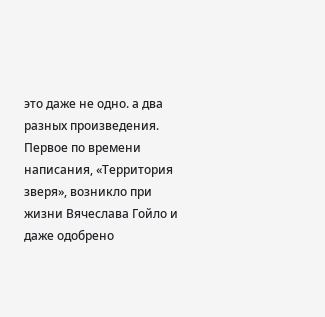это даже не одно. а два разных произведения. Первое по времени написания, «Территория зверя», возникло при жизни Вячеслава Гойло и даже одобрено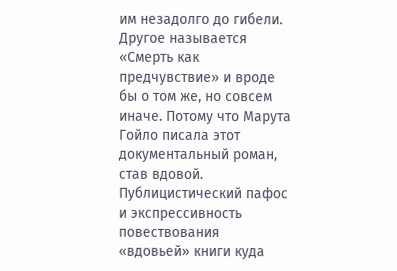им незадолго до гибели. Другое называется «Смерть как предчувствие» и вроде бы о том же, но совсем иначе. Потому что Марута Гойло писала этот документальный роман, став вдовой. Публицистический пафос и экспрессивность повествования «вдовьей» книги куда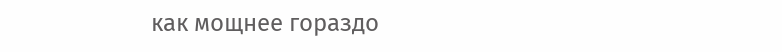как мощнее гораздо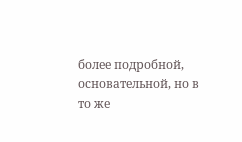более подробной, основательной, но в то же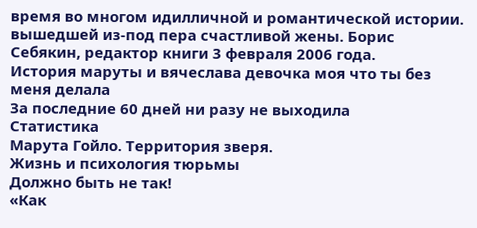время во многом идилличной и романтической истории. вышедшей из-под пера счастливой жены. Борис Себякин, редактор книги 3 февраля 2006 года.
История маруты и вячеслава девочка моя что ты без меня делала
За последние 60 дней ни разу не выходила
Статистика
Марута Гойло. Территория зверя.
Жизнь и психология тюрьмы
Должно быть не так!
«Как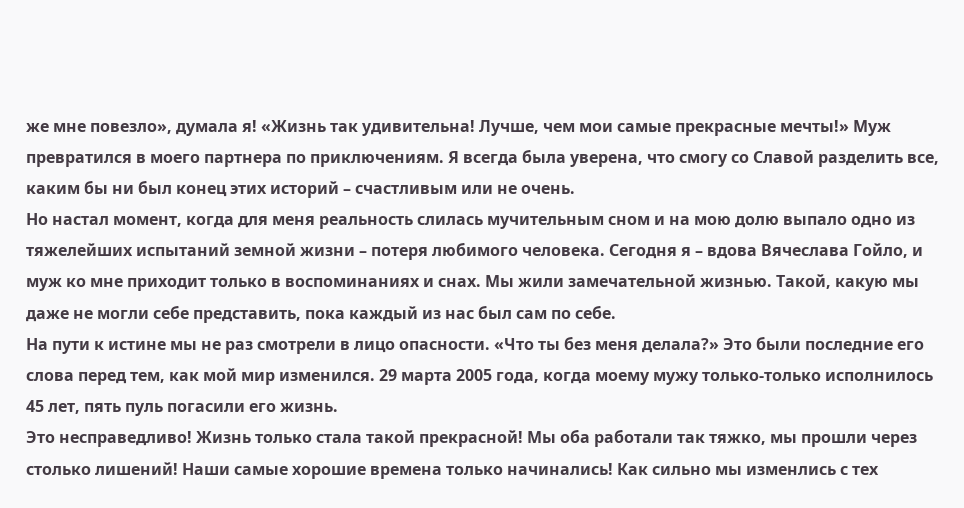же мне повезло», думала я! «Жизнь так удивительна! Лучше, чем мои самые прекрасные мечты!» Муж превратился в моего партнера по приключениям. Я всегда была уверена, что смогу со Славой разделить все, каким бы ни был конец этих историй – счастливым или не очень.
Но настал момент, когда для меня реальность слилась мучительным сном и на мою долю выпало одно из тяжелейших испытаний земной жизни – потеря любимого человека. Сегодня я – вдова Вячеслава Гойло, и муж ко мне приходит только в воспоминаниях и снах. Мы жили замечательной жизнью. Такой, какую мы даже не могли себе представить, пока каждый из нас был сам по себе.
На пути к истине мы не раз смотрели в лицо опасности. «Что ты без меня делала?» Это были последние его слова перед тем, как мой мир изменился. 29 марта 2005 года, когда моему мужу только-только исполнилось 45 лет, пять пуль погасили его жизнь.
Это несправедливо! Жизнь только стала такой прекрасной! Мы оба работали так тяжко, мы прошли через столько лишений! Наши самые хорошие времена только начинались! Как сильно мы изменлись с тех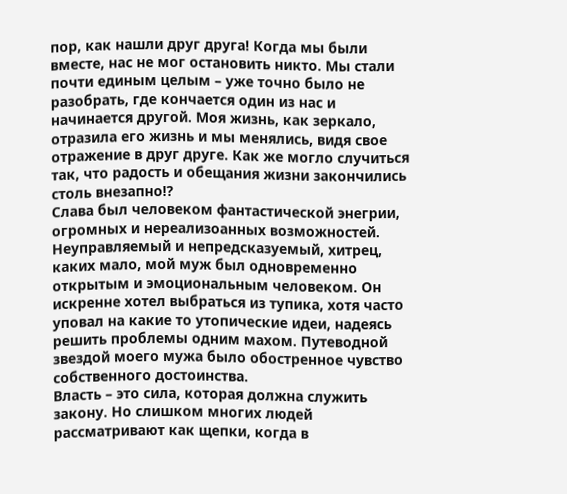пор, как нашли друг друга! Когда мы были вместе, нас не мог остановить никто. Мы стали почти единым целым – уже точно было не разобрать, где кончается один из нас и начинается другой. Моя жизнь, как зеркало, отразила его жизнь и мы менялись, видя свое отражение в друг друге. Как же могло случиться так, что радость и обещания жизни закончились столь внезапно!?
Слава был человеком фантастической энегрии, огромных и нереализоанных возможностей. Неуправляемый и непредсказуемый, хитрец, каких мало, мой муж был одновременно открытым и эмоциональным человеком. Он искренне хотел выбраться из тупика, хотя часто уповал на какие то утопические идеи, надеясь решить проблемы одним махом. Путеводной звездой моего мужа было обостренное чувство собственного достоинства.
Власть – это сила, которая должна служить закону. Но слишком многих людей рассматривают как щепки, когда в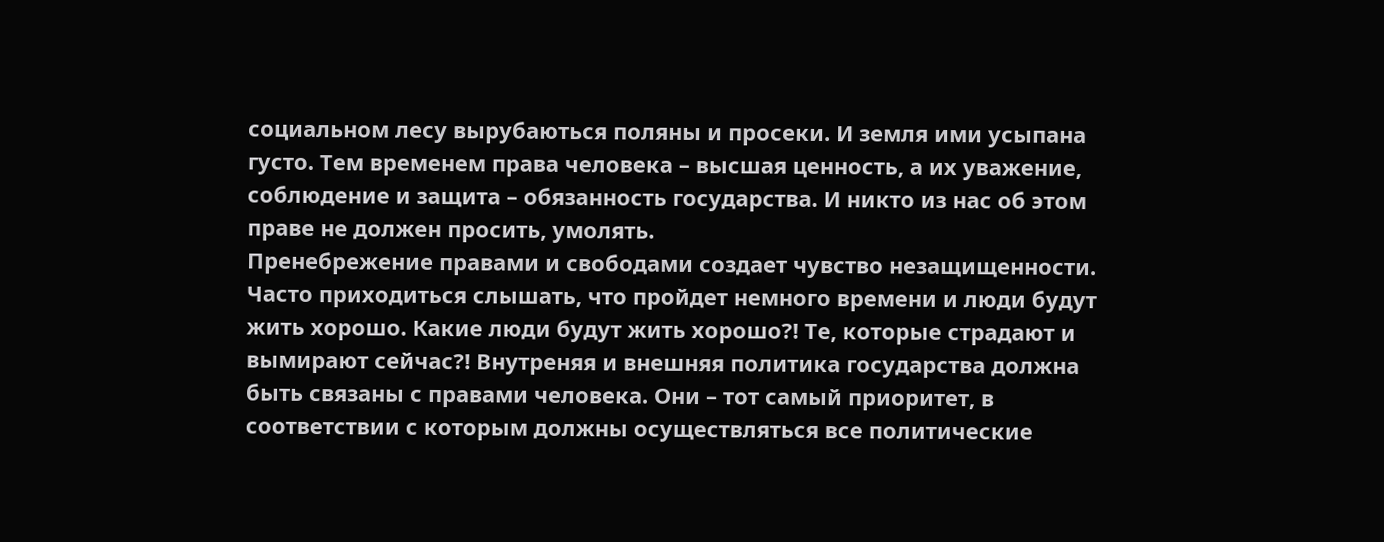социальном лесу вырубаються поляны и просеки. И земля ими усыпана густо. Тем временем права человека – высшая ценность, а их уважение, соблюдение и защита – обязанность государства. И никто из нас об этом праве не должен просить, умолять.
Пренебрежение правами и свободами создает чувство незащищенности. Часто приходиться слышать, что пройдет немного времени и люди будут жить хорошо. Какие люди будут жить хорошо?! Те, которые страдают и вымирают сейчас?! Внутреняя и внешняя политика государства должна быть связаны с правами человека. Они – тот самый приоритет, в соответствии с которым должны осуществляться все политические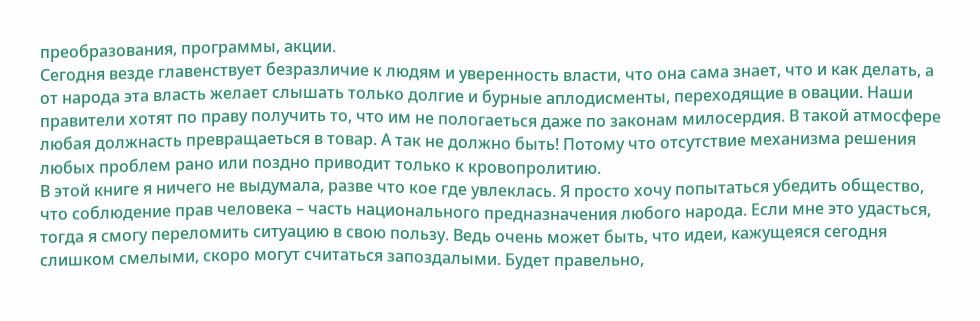преобразования, программы, акции.
Сегодня везде главенствует безразличие к людям и уверенность власти, что она сама знает, что и как делать, а от народа эта власть желает слышать только долгие и бурные аплодисменты, переходящие в овации. Наши правители хотят по праву получить то, что им не пологаеться даже по законам милосердия. В такой атмосфере любая должнасть превращаеться в товар. А так не должно быть! Потому что отсутствие механизма решения любых проблем рано или поздно приводит только к кровопролитию.
В этой книге я ничего не выдумала, разве что кое где увлеклась. Я просто хочу попытаться убедить общество, что соблюдение прав человека – часть национального предназначения любого народа. Если мне это удасться, тогда я смогу переломить ситуацию в свою пользу. Ведь очень может быть, что идеи, кажущеяся сегодня слишком смелыми, скоро могут считаться запоздалыми. Будет правельно,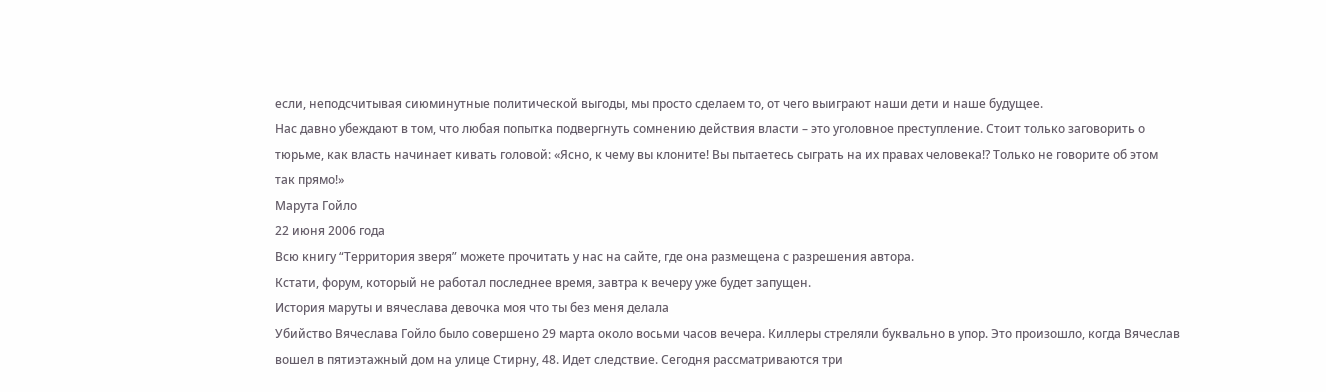если, неподсчитывая сиюминутные политической выгоды, мы просто сделаем то, от чего выиграют наши дети и наше будущее.
Нас давно убеждают в том, что любая попытка подвергнуть сомнению действия власти – это уголовное преступление. Стоит только заговорить о тюрьме, как власть начинает кивать головой: «Ясно, к чему вы клоните! Вы пытаетесь сыграть на их правах человека!? Только не говорите об этом так прямо!»
Марута Гойло
22 июня 2006 года
Всю книгу “Территория зверя” можете прочитать у нас на сайте, где она размещена с разрешения автора.
Кстати, форум, который не работал последнее время, завтра к вечеру уже будет запущен.
История маруты и вячеслава девочка моя что ты без меня делала
Убийство Вячеслава Гойло было совершено 29 марта около восьми часов вечера. Киллеры стреляли буквально в упор. Это произошло, когда Вячеслав вошел в пятиэтажный дом на улице Стирну, 48. Идет следствие. Сегодня рассматриваются три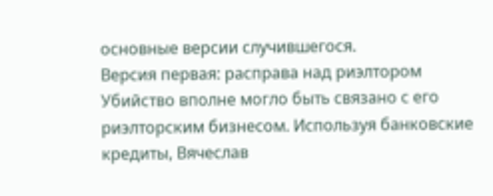основные версии случившегося.
Версия первая: расправа над риэлтором
Убийство вполне могло быть связано с его риэлторским бизнесом. Используя банковские кредиты, Вячеслав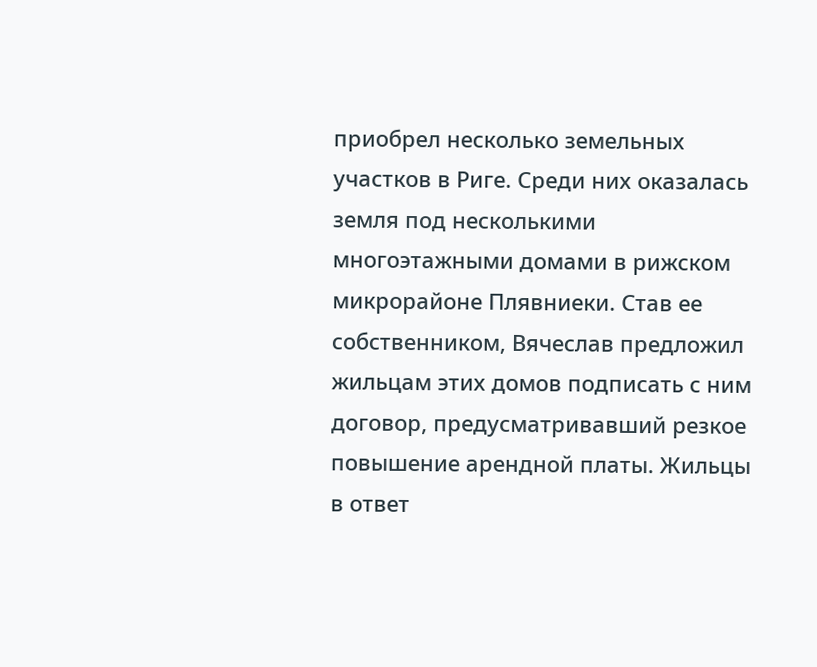приобрел несколько земельных участков в Риге. Среди них оказалась земля под несколькими многоэтажными домами в рижском микрорайоне Плявниеки. Став ее собственником, Вячеслав предложил жильцам этих домов подписать с ним договор, предусматривавший резкое повышение арендной платы. Жильцы в ответ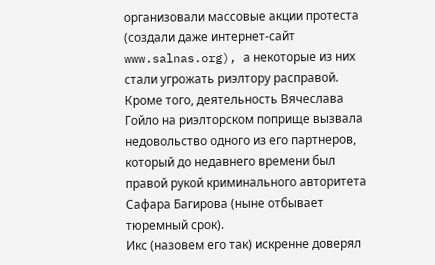организовали массовые акции протеста (создали даже интернет-сайт www.salnas.org), а некоторые из них стали угрожать риэлтору расправой.
Кроме того, деятельность Вячеслава Гойло на риэлторском поприще вызвала недовольство одного из его партнеров, который до недавнего времени был правой рукой криминального авторитета Сафара Багирова (ныне отбывает тюремный срок).
Икс (назовем его так) искренне доверял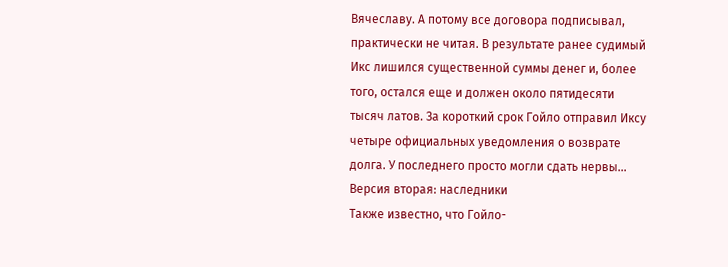Вячеславу. А потому все договора подписывал, практически не читая. В результате ранее судимый Икс лишился существенной суммы денег и, более того, остался еще и должен около пятидесяти тысяч латов. За короткий срок Гойло отправил Иксу четыре официальных уведомления о возврате долга. У последнего просто могли сдать нервы…
Версия вторая: наследники
Также известно, что Гойло-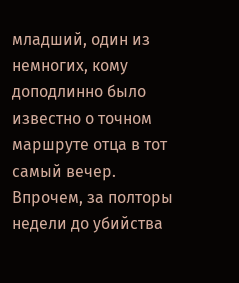младший, один из немногих, кому доподлинно было известно о точном маршруте отца в тот самый вечер. Впрочем, за полторы недели до убийства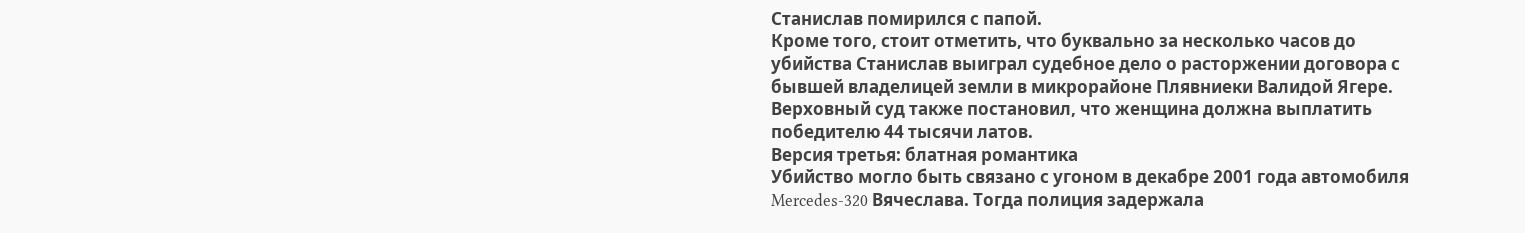Станислав помирился с папой.
Кроме того, стоит отметить, что буквально за несколько часов до убийства Станислав выиграл судебное дело о расторжении договора с бывшей владелицей земли в микрорайоне Плявниеки Валидой Ягере. Верховный суд также постановил, что женщина должна выплатить победителю 44 тысячи латов.
Версия третья: блатная романтика
Убийство могло быть связано с угоном в декабре 2001 года автомобиля Mercedes-320 Вячеслава. Тогда полиция задержала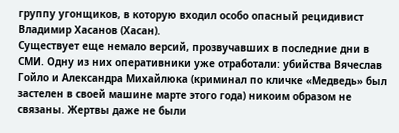группу угонщиков, в которую входил особо опасный рецидивист Владимир Хасанов (Хасан).
Существует еще немало версий, прозвучавших в последние дни в СМИ. Одну из них оперативники уже отработали: убийства Вячеслав Гойло и Александра Михайлюка (криминал по кличке «Медведь» был застелен в своей машине марте этого года) никоим образом не связаны. Жертвы даже не были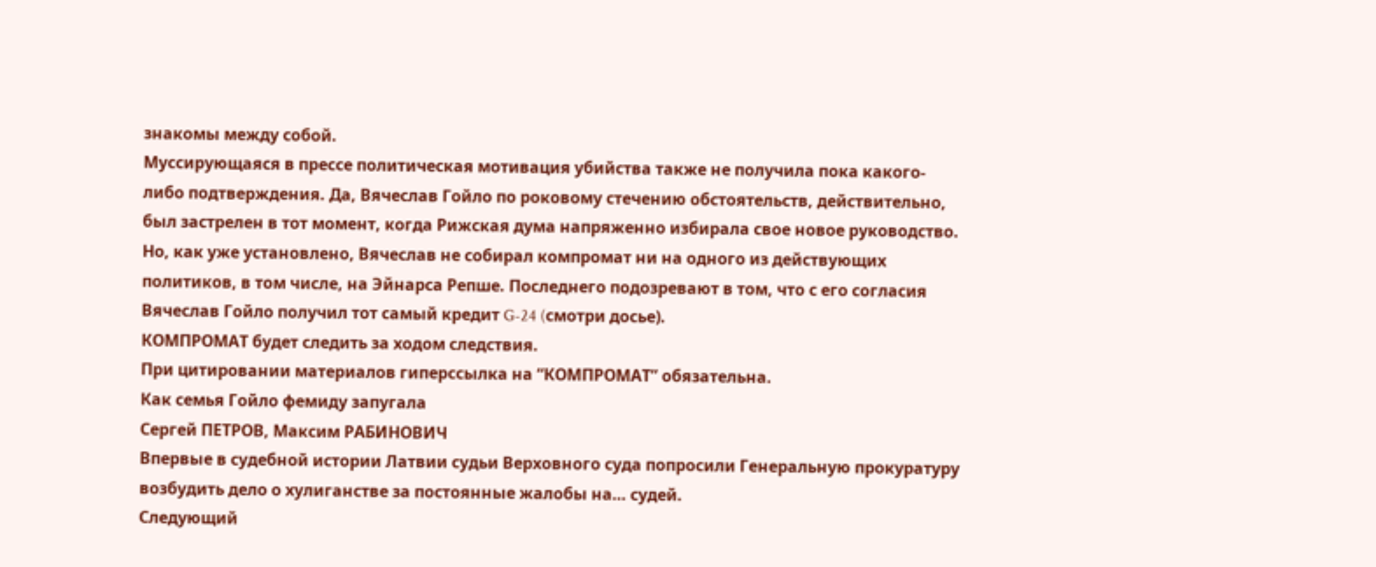знакомы между собой.
Муссирующаяся в прессе политическая мотивация убийства также не получила пока какого-либо подтверждения. Да, Вячеслав Гойло по роковому стечению обстоятельств, действительно, был застрелен в тот момент, когда Рижская дума напряженно избирала свое новое руководство. Но, как уже установлено, Вячеслав не собирал компромат ни на одного из действующих политиков, в том числе, на Эйнарса Репше. Последнего подозревают в том, что с его согласия Вячеслав Гойло получил тот самый кредит G-24 (cмотри досье).
КОМПРОМАТ будет следить за ходом следствия.
При цитировании материалов гиперссылка на “КОМПРОМАТ” обязательна.
Как семья Гойло фемиду запугала
Сергей ПЕТРОВ, Максим РАБИНОВИЧ
Впервые в судебной истории Латвии судьи Верховного суда попросили Генеральную прокуратуру возбудить дело о хулиганстве за постоянные жалобы на… судей.
Следующий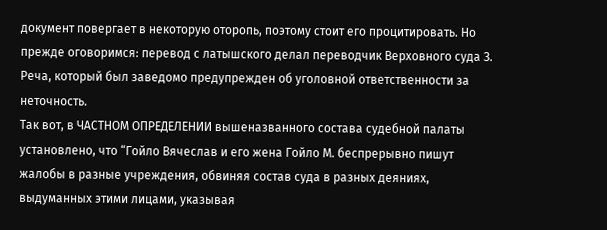документ повергает в некоторую оторопь, поэтому стоит его процитировать. Но прежде оговоримся: перевод с латышского делал переводчик Верховного суда З. Реча, который был заведомо предупрежден об уголовной ответственности за неточность.
Так вот, в ЧАСТНОМ ОПРЕДЕЛЕНИИ вышеназванного состава судебной палаты установлено, что “Гойло Вячеслав и его жена Гойло М. беспрерывно пишут жалобы в разные учреждения, обвиняя состав суда в разных деяниях, выдуманных этими лицами, указывая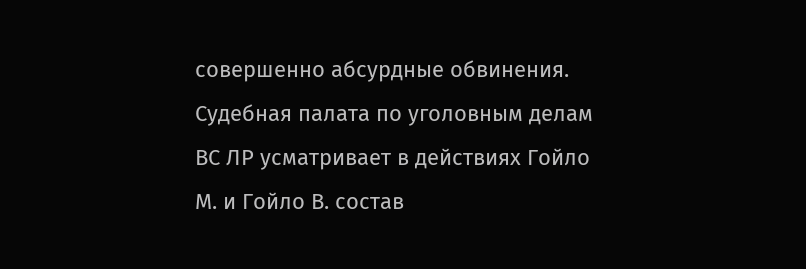совершенно абсурдные обвинения.
Судебная палата по уголовным делам ВС ЛР усматривает в действиях Гойло М. и Гойло В. состав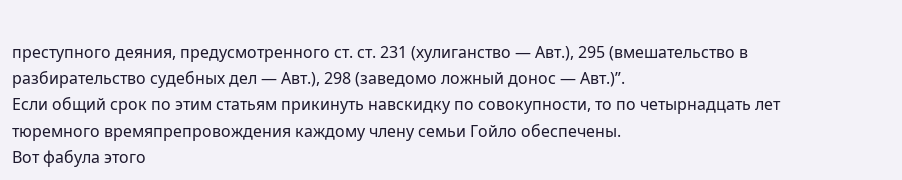преступного деяния, предусмотренного ст. ст. 231 (хулиганство — Авт.), 295 (вмешательство в разбирательство судебных дел — Авт.), 298 (заведомо ложный донос — Авт.)”.
Если общий срок по этим статьям прикинуть навскидку по совокупности, то по четырнадцать лет тюремного времяпрепровождения каждому члену семьи Гойло обеспечены.
Вот фабула этого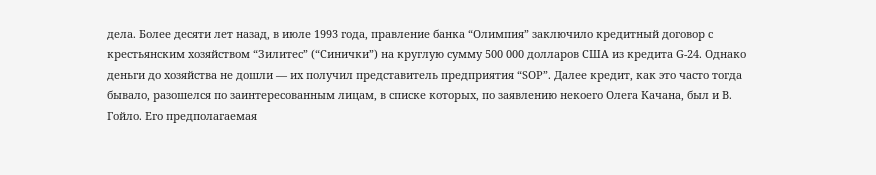дела. Более десяти лет назад, в июле 1993 года, правление банка “Олимпия” заключило кредитный договор с крестьянским хозяйством “Зилитес” (“Синички”) на круглую сумму 500 000 долларов США из кредита G-24. Однако деньги до хозяйства не дошли — их получил представитель предприятия “SOP”. Далее кредит, как это часто тогда бывало, разошелся по заинтересованным лицам, в списке которых, по заявлению некоего Олега Качана, был и В. Гойло. Его предполагаемая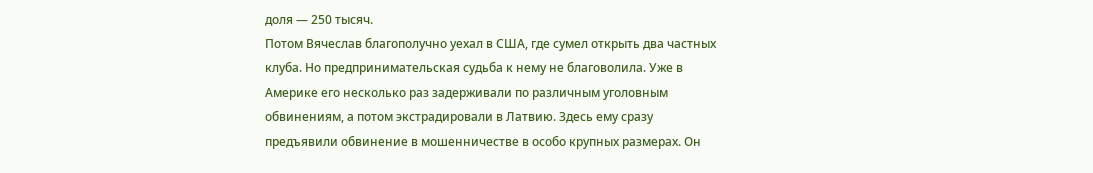доля — 250 тысяч.
Потом Вячеслав благополучно уехал в США, где сумел открыть два частных клуба. Но предпринимательская судьба к нему не благоволила. Уже в Америке его несколько раз задерживали по различным уголовным обвинениям, а потом экстрадировали в Латвию. Здесь ему сразу предъявили обвинение в мошенничестве в особо крупных размерах. Он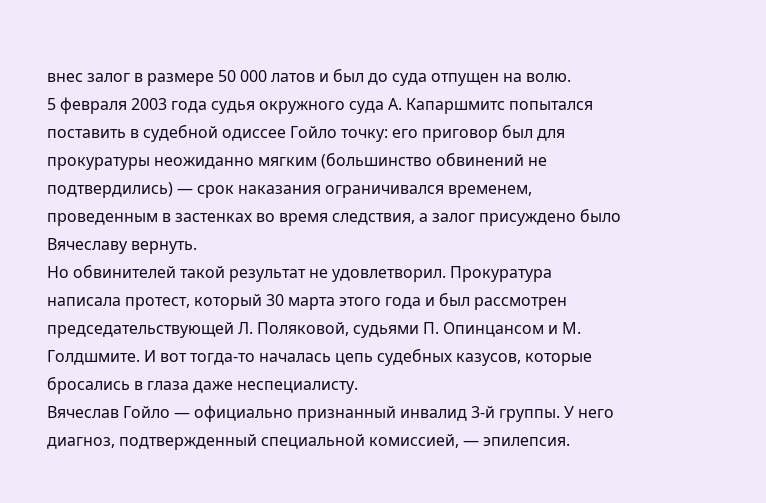внес залог в размере 50 000 латов и был до суда отпущен на волю.
5 февраля 2003 года судья окружного суда А. Капаршмитс попытался поставить в судебной одиссее Гойло точку: его приговор был для прокуратуры неожиданно мягким (большинство обвинений не подтвердились) — срок наказания ограничивался временем, проведенным в застенках во время следствия, а залог присуждено было Вячеславу вернуть.
Но обвинителей такой результат не удовлетворил. Прокуратура написала протест, который 30 марта этого года и был рассмотрен председательствующей Л. Поляковой, судьями П. Опинцансом и М. Голдшмите. И вот тогда-то началась цепь судебных казусов, которые бросались в глаза даже неспециалисту.
Вячеслав Гойло — официально признанный инвалид 3-й группы. У него диагноз, подтвержденный специальной комиссией, — эпилепсия.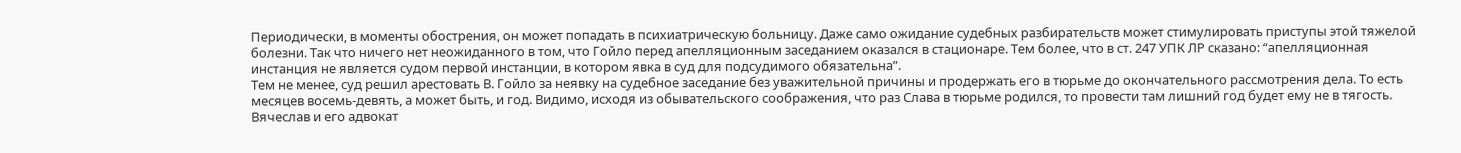Периодически, в моменты обострения, он может попадать в психиатрическую больницу. Даже само ожидание судебных разбирательств может стимулировать приступы этой тяжелой болезни. Так что ничего нет неожиданного в том, что Гойло перед апелляционным заседанием оказался в стационаре. Тем более, что в ст. 247 УПК ЛР сказано: “апелляционная инстанция не является судом первой инстанции, в котором явка в суд для подсудимого обязательна”.
Тем не менее, суд решил арестовать В. Гойло за неявку на судебное заседание без уважительной причины и продержать его в тюрьме до окончательного рассмотрения дела. То есть месяцев восемь-девять, а может быть, и год. Видимо, исходя из обывательского соображения, что раз Слава в тюрьме родился, то провести там лишний год будет ему не в тягость.
Вячеслав и его адвокат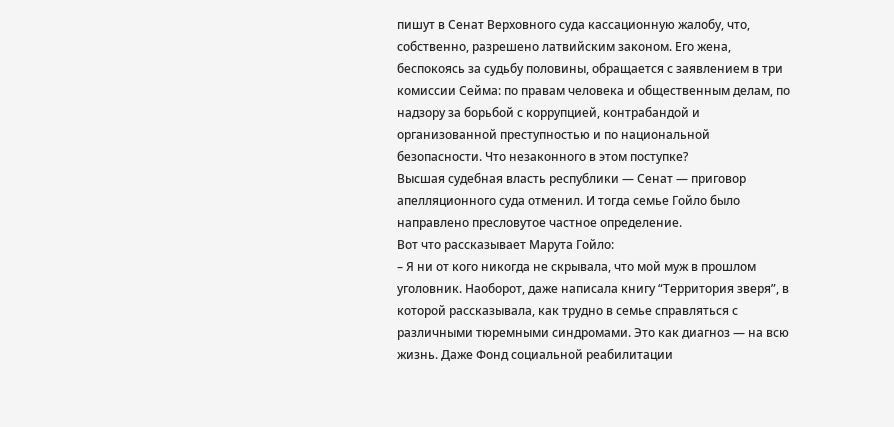пишут в Сенат Верховного суда кассационную жалобу, что, собственно, разрешено латвийским законом. Его жена, беспокоясь за судьбу половины, обращается с заявлением в три комиссии Сейма: по правам человека и общественным делам, по надзору за борьбой с коррупцией, контрабандой и организованной преступностью и по национальной безопасности. Что незаконного в этом поступке?
Высшая судебная власть республики — Сенат — приговор апелляционного суда отменил. И тогда семье Гойло было направлено пресловутое частное определение.
Вот что рассказывает Марута Гойло:
– Я ни от кого никогда не скрывала, что мой муж в прошлом уголовник. Наоборот, даже написала книгу “Территория зверя”, в которой рассказывала, как трудно в семье справляться с различными тюремными синдромами. Это как диагноз — на всю жизнь. Даже Фонд социальной реабилитации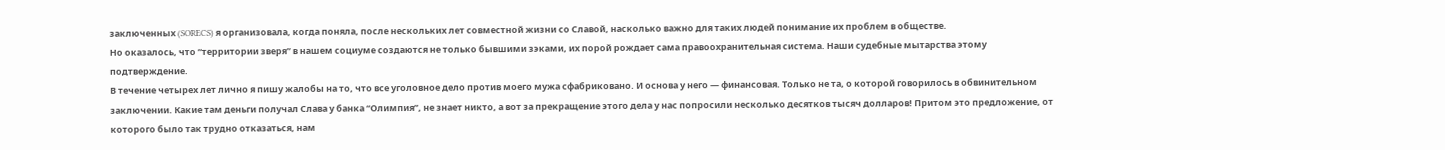заключенных (SORECS) я организовала, когда поняла, после нескольких лет совместной жизни со Славой, насколько важно для таких людей понимание их проблем в обществе.
Но оказалось, что “территории зверя” в нашем социуме создаются не только бывшими зэками, их порой рождает сама правоохранительная система. Наши судебные мытарства этому подтверждение.
В течение четырех лет лично я пишу жалобы на то, что все уголовное дело против моего мужа сфабриковано. И основа у него — финансовая. Только не та, о которой говорилось в обвинительном заключении. Какие там деньги получал Слава у банка “Олимпия”, не знает никто, а вот за прекращение этого дела у нас попросили несколько десятков тысяч долларов! Притом это предложение, от которого было так трудно отказаться, нам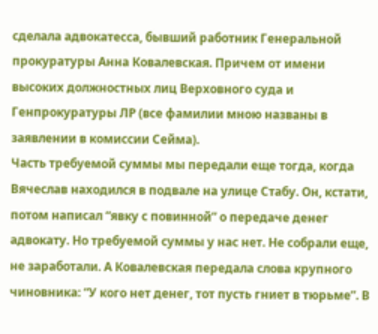сделала адвокатесса, бывший работник Генеральной прокуратуры Анна Ковалевская. Причем от имени высоких должностных лиц Верховного суда и Генпрокуратуры ЛР (все фамилии мною названы в заявлении в комиссии Сейма).
Часть требуемой суммы мы передали еще тогда, когда Вячеслав находился в подвале на улице Стабу. Он, кстати, потом написал “явку с повинной” о передаче денег адвокату. Но требуемой суммы у нас нет. Не собрали еще, не заработали. А Ковалевская передала слова крупного чиновника: “У кого нет денег, тот пусть гниет в тюрьме”. В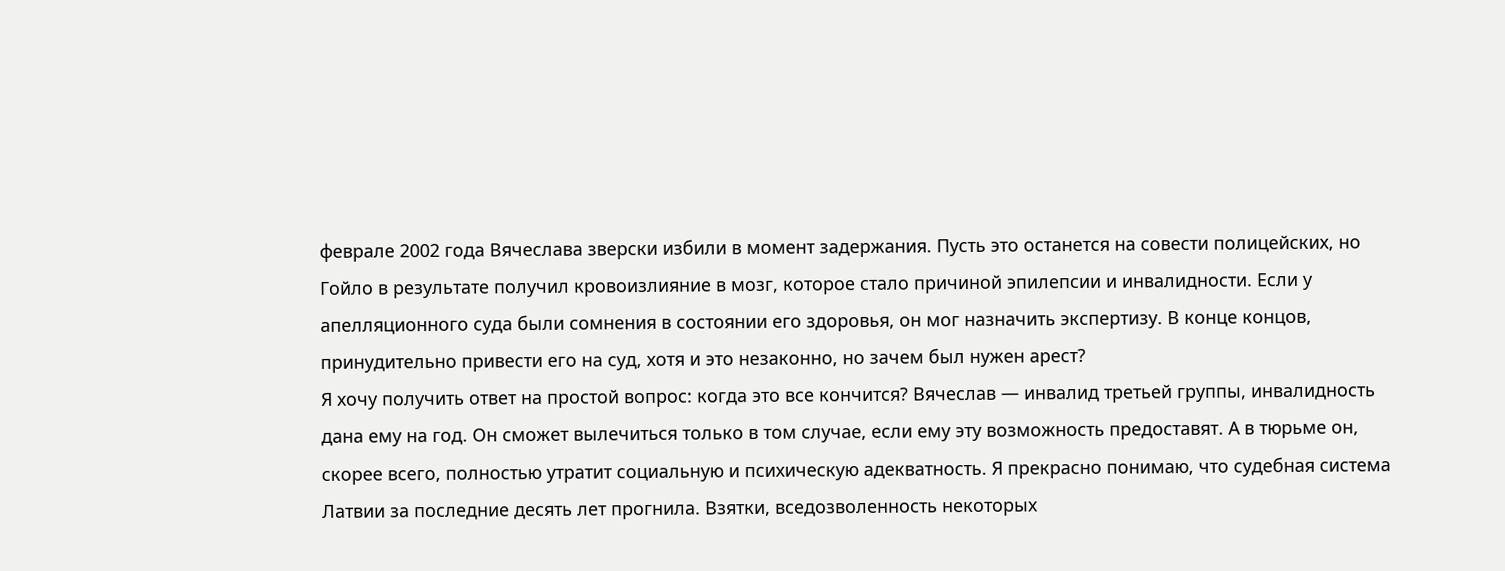феврале 2002 года Вячеслава зверски избили в момент задержания. Пусть это останется на совести полицейских, но Гойло в результате получил кровоизлияние в мозг, которое стало причиной эпилепсии и инвалидности. Если у апелляционного суда были сомнения в состоянии его здоровья, он мог назначить экспертизу. В конце концов, принудительно привести его на суд, хотя и это незаконно, но зачем был нужен арест?
Я хочу получить ответ на простой вопрос: когда это все кончится? Вячеслав — инвалид третьей группы, инвалидность дана ему на год. Он сможет вылечиться только в том случае, если ему эту возможность предоставят. А в тюрьме он, скорее всего, полностью утратит социальную и психическую адекватность. Я прекрасно понимаю, что судебная система Латвии за последние десять лет прогнила. Взятки, вседозволенность некоторых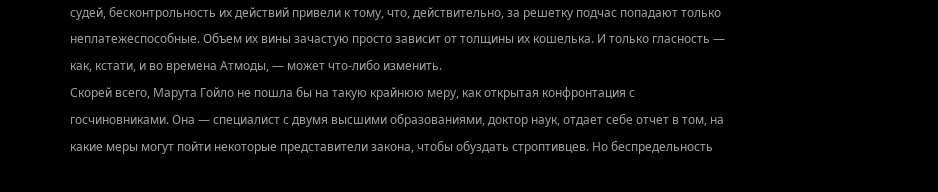судей, бесконтрольность их действий привели к тому, что, действительно, за решетку подчас попадают только неплатежеспособные. Объем их вины зачастую просто зависит от толщины их кошелька. И только гласность — как, кстати, и во времена Атмоды, — может что-либо изменить.
Скорей всего, Марута Гойло не пошла бы на такую крайнюю меру, как открытая конфронтация с госчиновниками. Она — специалист с двумя высшими образованиями, доктор наук, отдает себе отчет в том, на какие меры могут пойти некоторые представители закона, чтобы обуздать строптивцев. Но беспредельность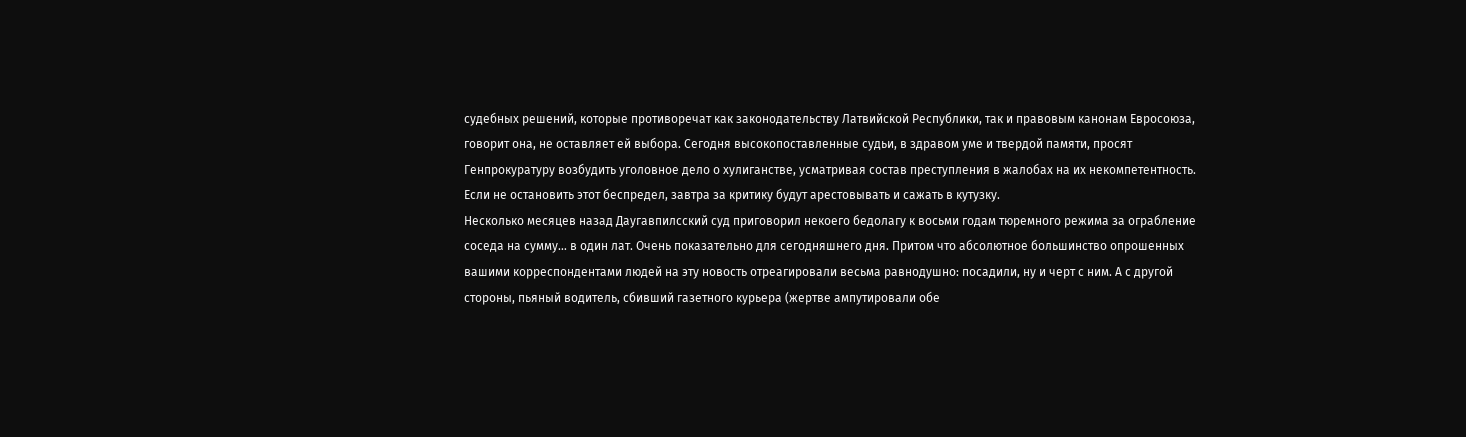судебных решений, которые противоречат как законодательству Латвийской Республики, так и правовым канонам Евросоюза, говорит она, не оставляет ей выбора. Сегодня высокопоставленные судьи, в здравом уме и твердой памяти, просят Генпрокуратуру возбудить уголовное дело о хулиганстве, усматривая состав преступления в жалобах на их некомпетентность. Если не остановить этот беспредел, завтра за критику будут арестовывать и сажать в кутузку.
Несколько месяцев назад Даугавпилсский суд приговорил некоего бедолагу к восьми годам тюремного режима за ограбление соседа на сумму… в один лат. Очень показательно для сегодняшнего дня. Притом что абсолютное большинство опрошенных вашими корреспондентами людей на эту новость отреагировали весьма равнодушно: посадили, ну и черт с ним. А с другой стороны, пьяный водитель, сбивший газетного курьера (жертве ампутировали обе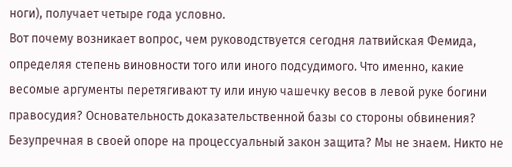ноги), получает четыре года условно.
Вот почему возникает вопрос, чем руководствуется сегодня латвийская Фемида, определяя степень виновности того или иного подсудимого. Что именно, какие весомые аргументы перетягивают ту или иную чашечку весов в левой руке богини правосудия? Основательность доказательственной базы со стороны обвинения? Безупречная в своей опоре на процессуальный закон защита? Мы не знаем. Никто не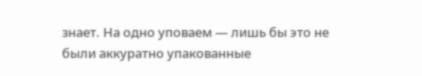знает. На одно уповаем — лишь бы это не были аккуратно упакованные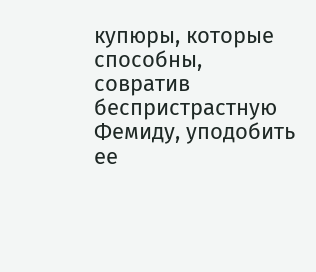купюры, которые способны, совратив беспристрастную Фемиду, уподобить ее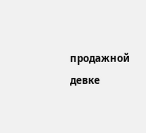продажной девке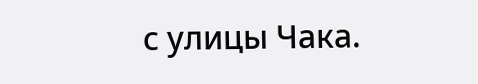с улицы Чака.